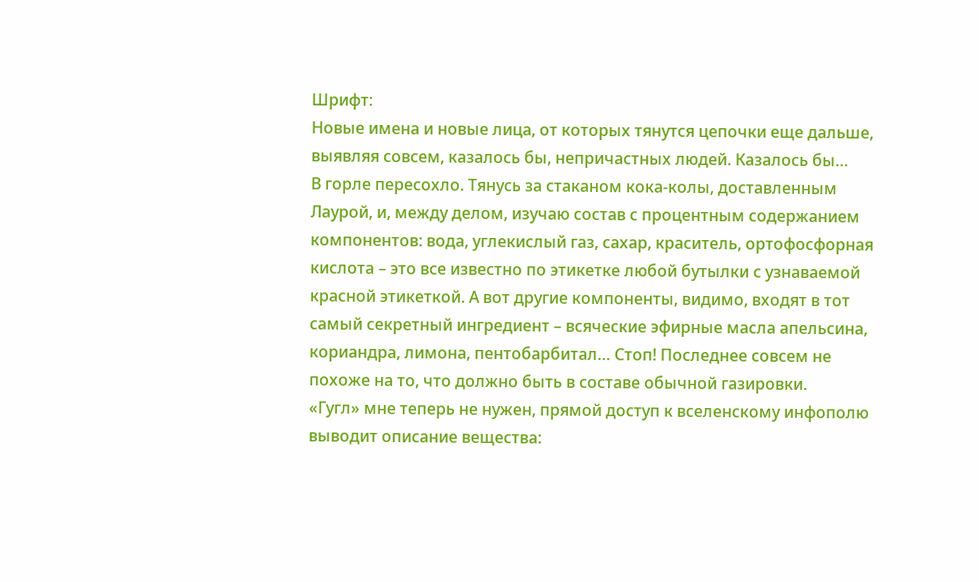Шрифт:
Новые имена и новые лица, от которых тянутся цепочки еще дальше, выявляя совсем, казалось бы, непричастных людей. Казалось бы…
В горле пересохло. Тянусь за стаканом кока-колы, доставленным Лаурой, и, между делом, изучаю состав с процентным содержанием компонентов: вода, углекислый газ, сахар, краситель, ортофосфорная кислота – это все известно по этикетке любой бутылки с узнаваемой красной этикеткой. А вот другие компоненты, видимо, входят в тот самый секретный ингредиент – всяческие эфирные масла апельсина, кориандра, лимона, пентобарбитал… Стоп! Последнее совсем не похоже на то, что должно быть в составе обычной газировки.
«Гугл» мне теперь не нужен, прямой доступ к вселенскому инфополю выводит описание вещества: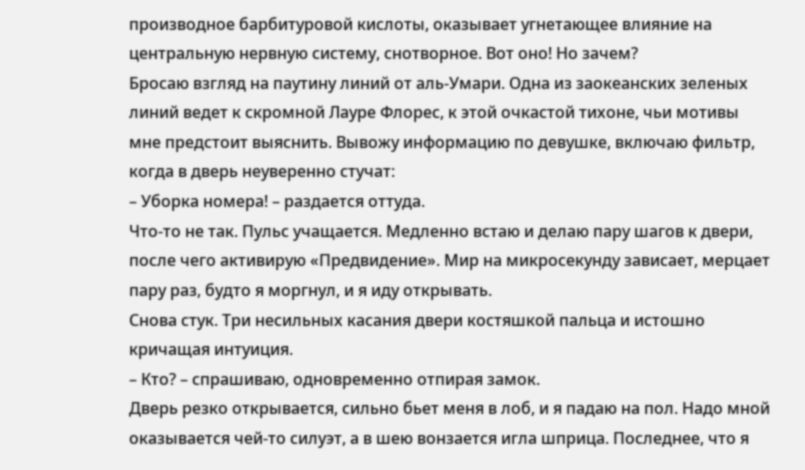производное барбитуровой кислоты, оказывает угнетающее влияние на центральную нервную систему, снотворное. Вот оно! Но зачем?
Бросаю взгляд на паутину линий от аль-Умари. Одна из заокеанских зеленых линий ведет к скромной Лауре Флорес, к этой очкастой тихоне, чьи мотивы мне предстоит выяснить. Вывожу информацию по девушке, включаю фильтр, когда в дверь неуверенно стучат:
– Уборка номера! – раздается оттуда.
Что-то не так. Пульс учащается. Медленно встаю и делаю пару шагов к двери, после чего активирую «Предвидение». Мир на микросекунду зависает, мерцает пару раз, будто я моргнул, и я иду открывать.
Снова стук. Три несильных касания двери костяшкой пальца и истошно кричащая интуиция.
– Кто? – спрашиваю, одновременно отпирая замок.
Дверь резко открывается, сильно бьет меня в лоб, и я падаю на пол. Надо мной оказывается чей-то силуэт, а в шею вонзается игла шприца. Последнее, что я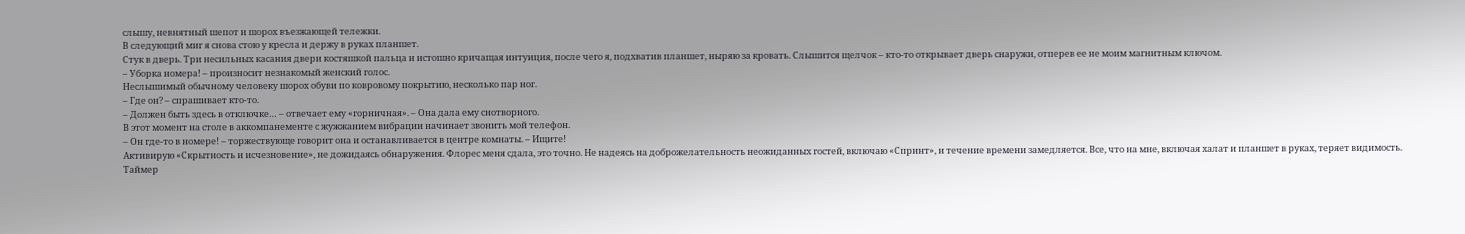слышу, невнятный шепот и шорох въезжающей тележки.
В следующий миг я снова стою у кресла и держу в руках планшет.
Стук в дверь. Три несильных касания двери костяшкой пальца и истошно кричащая интуиция, после чего я, подхватив планшет, ныряю за кровать. Слышится щелчок – кто-то открывает дверь снаружи, отперев ее не моим магнитным ключом.
– Уборка номера! – произносит незнакомый женский голос.
Неслышимый обычному человеку шорох обуви по ковровому покрытию, несколько пар ног.
– Где он? – спрашивает кто-то.
– Должен быть здесь в отключке… – отвечает ему «горничная». – Она дала ему снотворного.
В этот момент на столе в аккомпанементе с жужжанием вибрации начинает звонить мой телефон.
– Он где-то в номере! – торжествующе говорит она и останавливается в центре комнаты. – Ищите!
Активирую «Скрытность и исчезновение», не дожидаясь обнаружения. Флорес меня сдала, это точно. Не надеясь на доброжелательность неожиданных гостей, включаю «Спринт», и течение времени замедляется. Все, что на мне, включая халат и планшет в руках, теряет видимость.
Таймер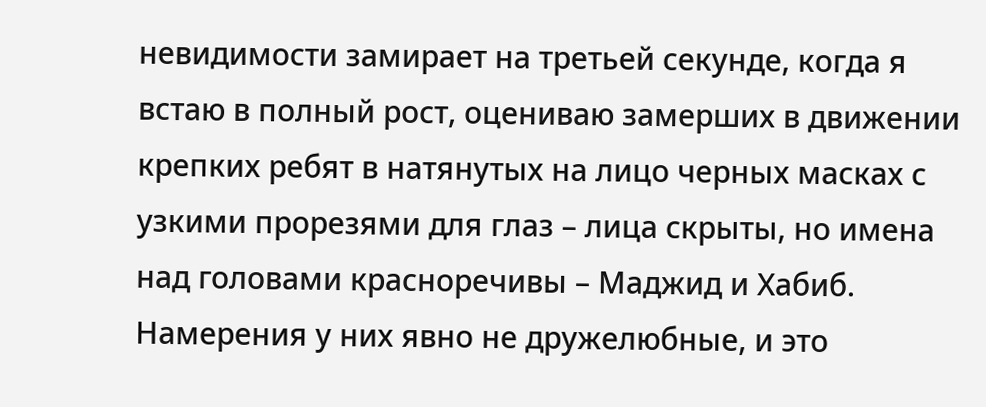невидимости замирает на третьей секунде, когда я встаю в полный рост, оцениваю замерших в движении крепких ребят в натянутых на лицо черных масках с узкими прорезями для глаз – лица скрыты, но имена над головами красноречивы – Маджид и Хабиб. Намерения у них явно не дружелюбные, и это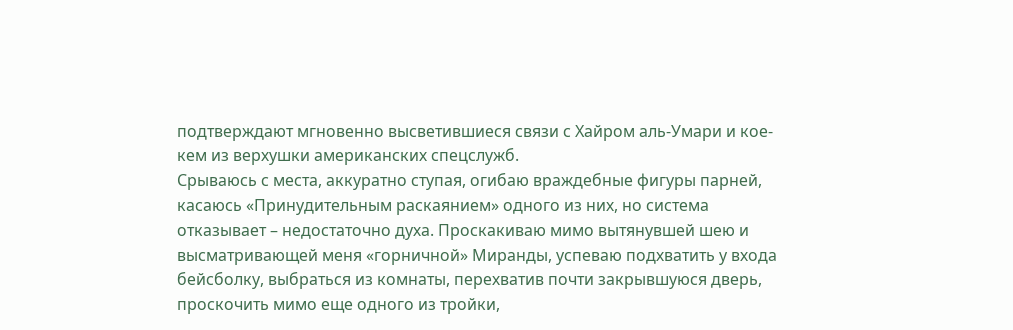подтверждают мгновенно высветившиеся связи с Хайром аль-Умари и кое-кем из верхушки американских спецслужб.
Срываюсь с места, аккуратно ступая, огибаю враждебные фигуры парней, касаюсь «Принудительным раскаянием» одного из них, но система отказывает – недостаточно духа. Проскакиваю мимо вытянувшей шею и высматривающей меня «горничной» Миранды, успеваю подхватить у входа бейсболку, выбраться из комнаты, перехватив почти закрывшуюся дверь, проскочить мимо еще одного из тройки,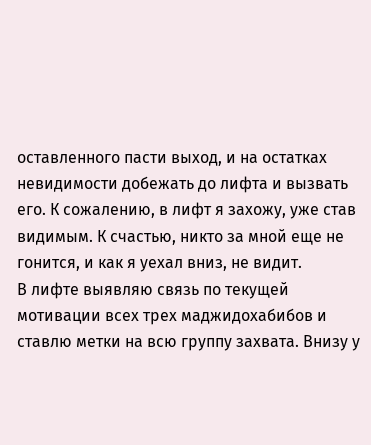оставленного пасти выход, и на остатках невидимости добежать до лифта и вызвать его. К сожалению, в лифт я захожу, уже став видимым. К счастью, никто за мной еще не гонится, и как я уехал вниз, не видит.
В лифте выявляю связь по текущей мотивации всех трех маджидохабибов и ставлю метки на всю группу захвата. Внизу у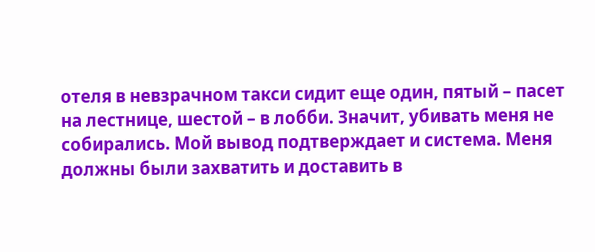отеля в невзрачном такси сидит еще один, пятый – пасет на лестнице, шестой – в лобби. Значит, убивать меня не собирались. Мой вывод подтверждает и система. Меня должны были захватить и доставить в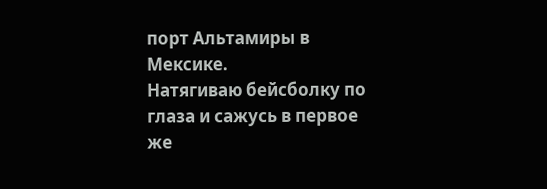порт Альтамиры в Мексике.
Натягиваю бейсболку по глаза и сажусь в первое же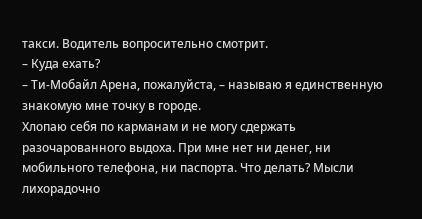такси. Водитель вопросительно смотрит.
– Куда ехать?
– Ти-Мобайл Арена, пожалуйста, – называю я единственную знакомую мне точку в городе.
Хлопаю себя по карманам и не могу сдержать разочарованного выдоха. При мне нет ни денег, ни мобильного телефона, ни паспорта. Что делать? Мысли лихорадочно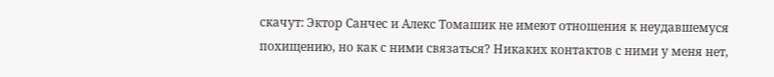скачут: Эктор Санчес и Алекс Томашик не имеют отношения к неудавшемуся похищению, но как с ними связаться? Никаких контактов с ними у меня нет,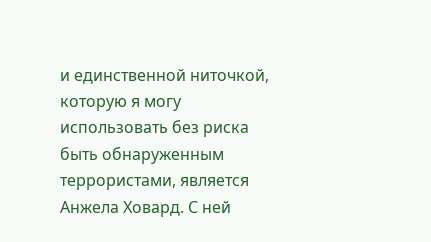и единственной ниточкой, которую я могу использовать без риска быть обнаруженным террористами, является Анжела Ховард. С ней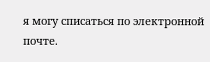я могу списаться по электронной почте.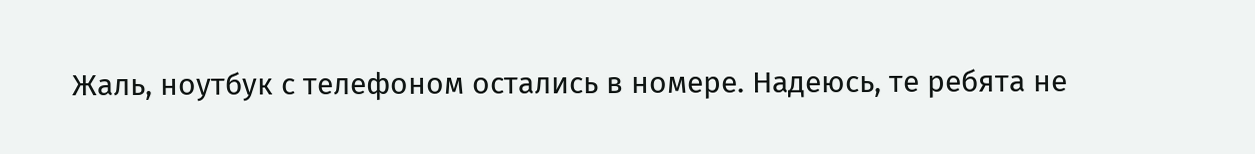Жаль, ноутбук с телефоном остались в номере. Надеюсь, те ребята не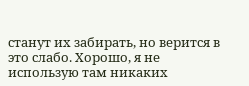станут их забирать, но верится в это слабо. Хорошо, я не использую там никаких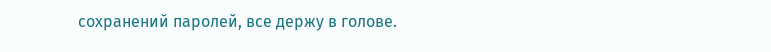сохранений паролей, все держу в голове.